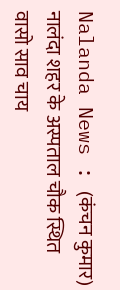Nalanda News : (कंचन कुमार) नालंदा शहर के अस्पताल चौक स्थित वासो साव चाय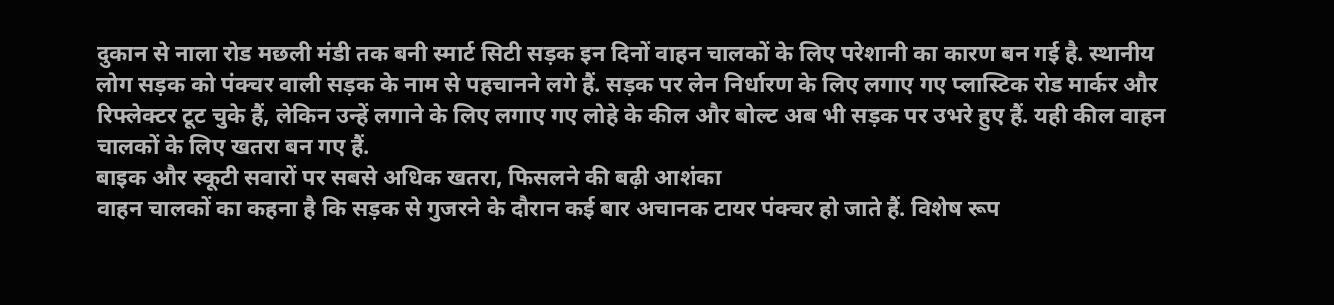दुकान से नाला रोड मछली मंडी तक बनी स्मार्ट सिटी सड़क इन दिनों वाहन चालकों के लिए परेशानी का कारण बन गई है. स्थानीय लोग सड़क को पंक्चर वाली सड़क के नाम से पहचानने लगे हैं. सड़क पर लेन निर्धारण के लिए लगाए गए प्लास्टिक रोड मार्कर और रिफ्लेक्टर टूट चुके हैं, लेकिन उन्हें लगाने के लिए लगाए गए लोहे के कील और बोल्ट अब भी सड़क पर उभरे हुए हैं. यही कील वाहन चालकों के लिए खतरा बन गए हैं.
बाइक और स्कूटी सवारों पर सबसे अधिक खतरा, फिसलने की बढ़ी आशंका
वाहन चालकों का कहना है कि सड़क से गुजरने के दौरान कई बार अचानक टायर पंक्चर हो जाते हैं. विशेष रूप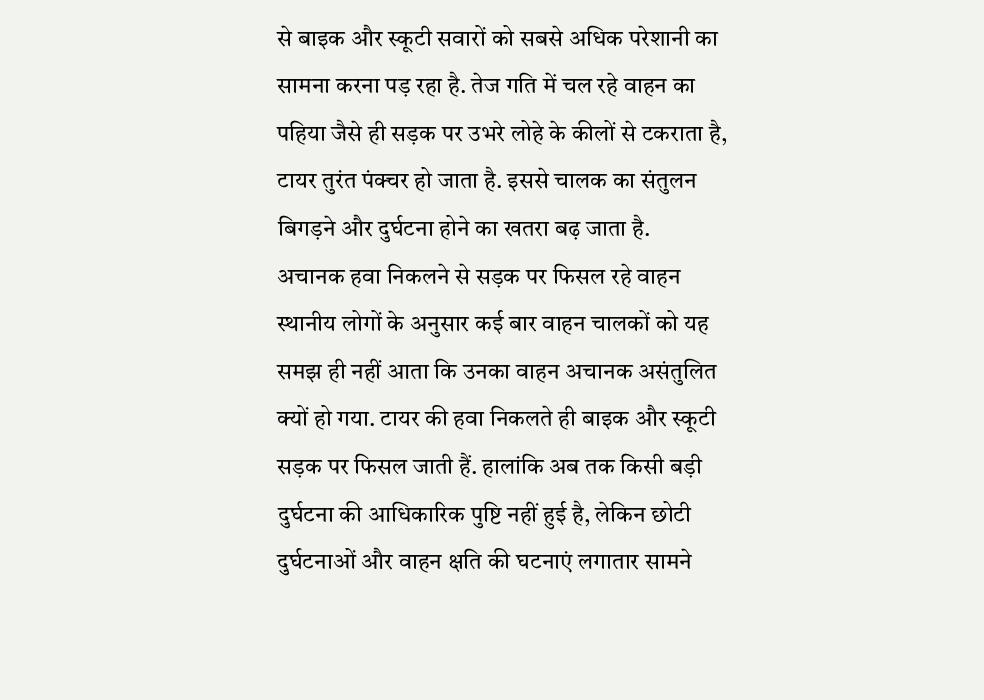से बाइक और स्कूटी सवारों को सबसे अधिक परेशानी का सामना करना पड़ रहा है. तेज गति में चल रहे वाहन का पहिया जैसे ही सड़क पर उभरे लोहे के कीलों से टकराता है, टायर तुरंत पंक्चर हो जाता है. इससे चालक का संतुलन बिगड़ने और दुर्घटना होने का खतरा बढ़ जाता है.
अचानक हवा निकलने से सड़क पर फिसल रहे वाहन
स्थानीय लोगों के अनुसार कई बार वाहन चालकों को यह समझ ही नहीं आता कि उनका वाहन अचानक असंतुलित क्यों हो गया. टायर की हवा निकलते ही बाइक और स्कूटी सड़क पर फिसल जाती हैं. हालांकि अब तक किसी बड़ी दुर्घटना की आधिकारिक पुष्टि नहीं हुई है, लेकिन छोटी दुर्घटनाओं और वाहन क्षति की घटनाएं लगातार सामने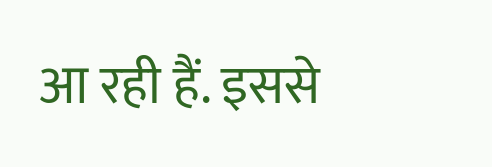आ रही हैं. इससे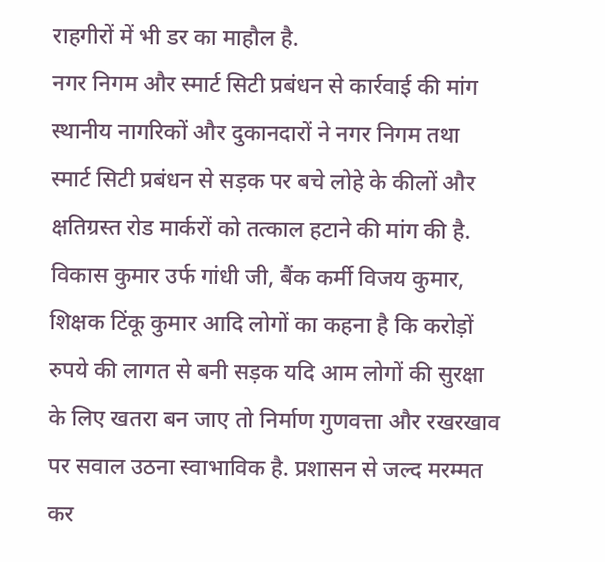राहगीरों में भी डर का माहौल है.
नगर निगम और स्मार्ट सिटी प्रबंधन से कार्रवाई की मांग
स्थानीय नागरिकों और दुकानदारों ने नगर निगम तथा स्मार्ट सिटी प्रबंधन से सड़क पर बचे लोहे के कीलों और क्षतिग्रस्त रोड मार्करों को तत्काल हटाने की मांग की है. विकास कुमार उर्फ गांधी जी, बैंक कर्मी विजय कुमार, शिक्षक टिंकू कुमार आदि लोगों का कहना है कि करोड़ों रुपये की लागत से बनी सड़क यदि आम लोगों की सुरक्षा के लिए खतरा बन जाए तो निर्माण गुणवत्ता और रखरखाव पर सवाल उठना स्वाभाविक है. प्रशासन से जल्द मरम्मत कर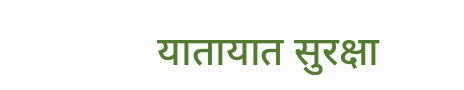यातायात सुरक्षा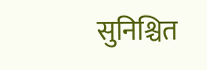सुनिश्चित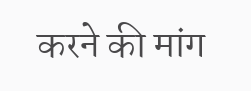करने की मांग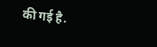की गई है.